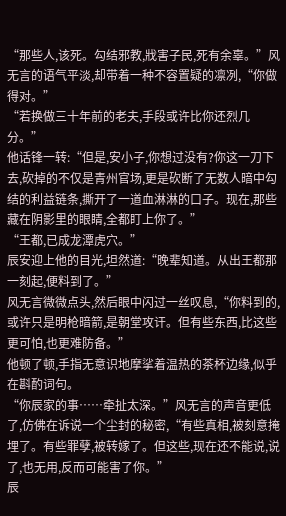“那些人,该死。勾结邪教,戕害子民,死有余辜。”风无言的语气平淡,却带着一种不容置疑的凛冽,“你做得对。”
“若换做三十年前的老夫,手段或许比你还烈几分。”
他话锋一转:“但是,安小子,你想过没有?你这一刀下去,砍掉的不仅是青州官场,更是砍断了无数人暗中勾结的利益链条,撕开了一道血淋淋的口子。现在,那些藏在阴影里的眼睛,全都盯上你了。”
“王都,已成龙潭虎穴。”
辰安迎上他的目光,坦然道:“晚辈知道。从出王都那一刻起,便料到了。”
风无言微微点头,然后眼中闪过一丝叹息,“你料到的,或许只是明枪暗箭,是朝堂攻讦。但有些东西,比这些更可怕,也更难防备。”
他顿了顿,手指无意识地摩挲着温热的茶杯边缘,似乎在斟酌词句。
“你辰家的事……牵扯太深。”风无言的声音更低了,仿佛在诉说一个尘封的秘密,“有些真相,被刻意掩埋了。有些罪孽,被转嫁了。但这些,现在还不能说,说了,也无用,反而可能害了你。”
辰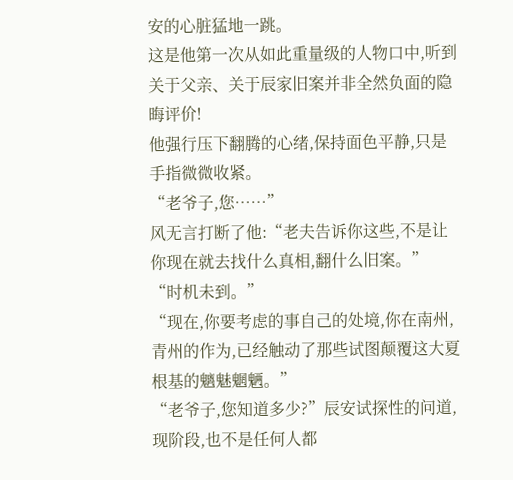安的心脏猛地一跳。
这是他第一次从如此重量级的人物口中,听到关于父亲、关于辰家旧案并非全然负面的隐晦评价!
他强行压下翻腾的心绪,保持面色平静,只是手指微微收紧。
“老爷子,您……”
风无言打断了他:“老夫告诉你这些,不是让你现在就去找什么真相,翻什么旧案。”
“时机未到。”
“现在,你要考虑的事自己的处境,你在南州,青州的作为,已经触动了那些试图颠覆这大夏根基的魑魅魍魉。”
“老爷子,您知道多少?”辰安试探性的问道,现阶段,也不是任何人都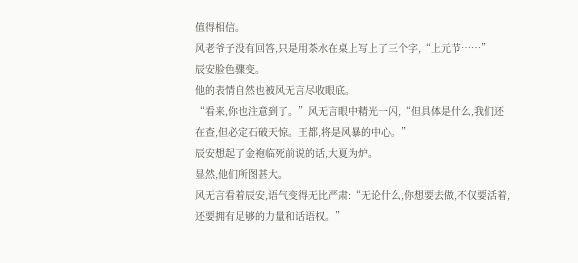值得相信。
风老爷子没有回答,只是用茶水在桌上写上了三个字,“上元节……”
辰安脸色骤变。
他的表情自然也被风无言尽收眼底。
“看来,你也注意到了。”风无言眼中精光一闪,“但具体是什么,我们还在查,但必定石破天惊。王都,将是风暴的中心。”
辰安想起了金袍临死前说的话,大夏为炉。
显然,他们所图甚大。
风无言看着辰安,语气变得无比严肃:“无论什么,你想要去做,不仅要活着,还要拥有足够的力量和话语权。”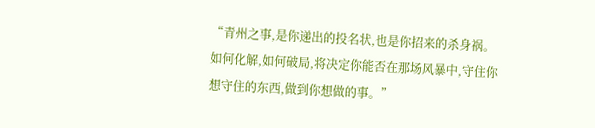“青州之事,是你递出的投名状,也是你招来的杀身祸。如何化解,如何破局,将决定你能否在那场风暴中,守住你想守住的东西,做到你想做的事。”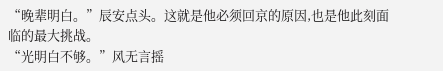“晚辈明白。”辰安点头。这就是他必须回京的原因,也是他此刻面临的最大挑战。
“光明白不够。”风无言摇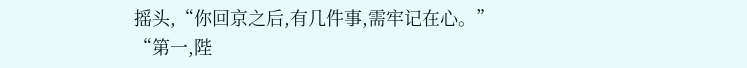摇头,“你回京之后,有几件事,需牢记在心。”
“第一,陛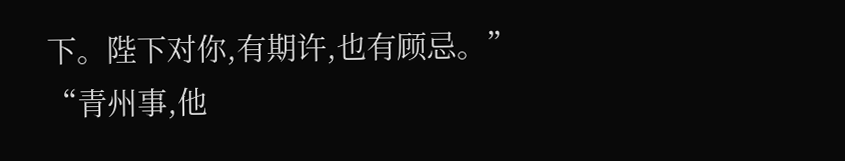下。陛下对你,有期许,也有顾忌。”
“青州事,他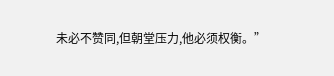未必不赞同,但朝堂压力,他必须权衡。”